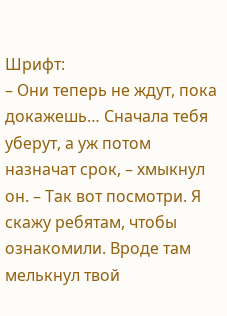Шрифт:
– Они теперь не ждут, пока докажешь… Сначала тебя уберут, а уж потом назначат срок, – хмыкнул он. – Так вот посмотри. Я скажу ребятам, чтобы ознакомили. Вроде там мелькнул твой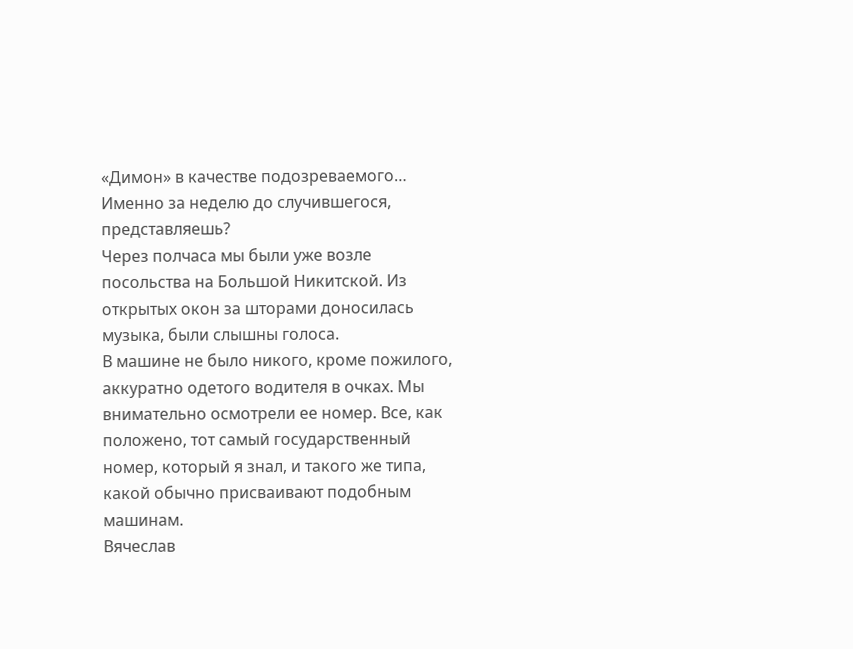«Димон» в качестве подозреваемого… Именно за неделю до случившегося, представляешь?
Через полчаса мы были уже возле посольства на Большой Никитской. Из открытых окон за шторами доносилась музыка, были слышны голоса.
В машине не было никого, кроме пожилого, аккуратно одетого водителя в очках. Мы внимательно осмотрели ее номер. Все, как положено, тот самый государственный номер, который я знал, и такого же типа, какой обычно присваивают подобным машинам.
Вячеслав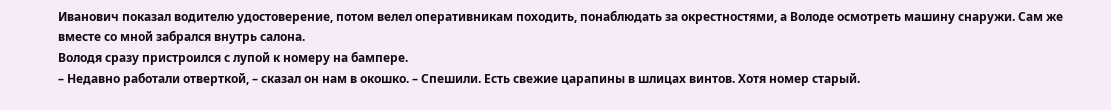Иванович показал водителю удостоверение, потом велел оперативникам походить, понаблюдать за окрестностями, а Володе осмотреть машину снаружи. Сам же вместе со мной забрался внутрь салона.
Володя сразу пристроился с лупой к номеру на бампере.
– Недавно работали отверткой, – сказал он нам в окошко. – Спешили. Есть свежие царапины в шлицах винтов. Хотя номер старый.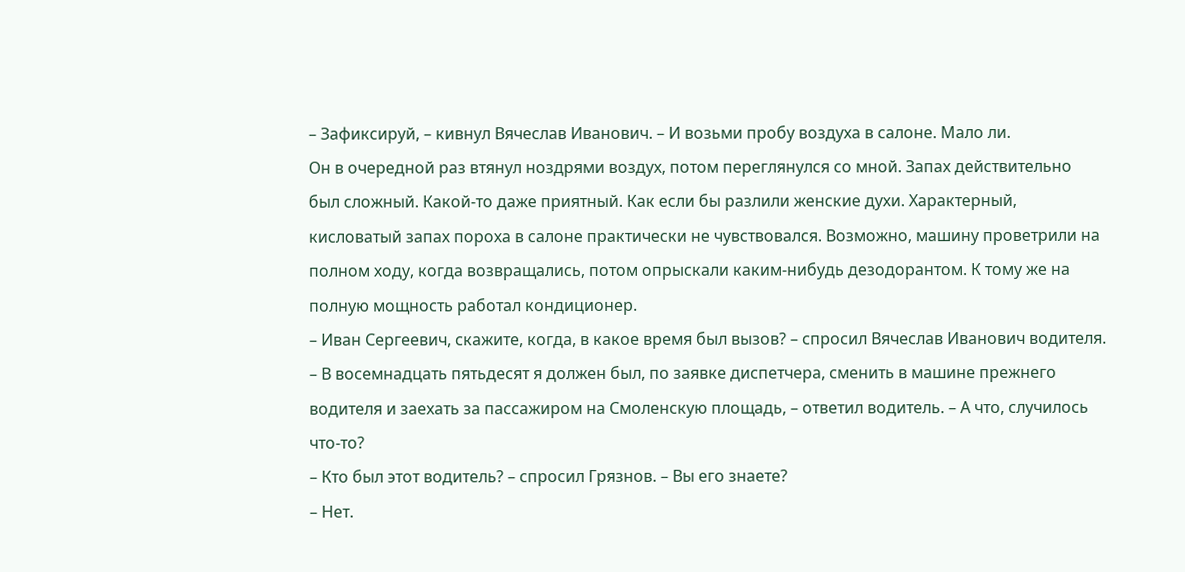– Зафиксируй, – кивнул Вячеслав Иванович. – И возьми пробу воздуха в салоне. Мало ли.
Он в очередной раз втянул ноздрями воздух, потом переглянулся со мной. Запах действительно был сложный. Какой-то даже приятный. Как если бы разлили женские духи. Характерный, кисловатый запах пороха в салоне практически не чувствовался. Возможно, машину проветрили на полном ходу, когда возвращались, потом опрыскали каким-нибудь дезодорантом. К тому же на полную мощность работал кондиционер.
– Иван Сергеевич, скажите, когда, в какое время был вызов? – спросил Вячеслав Иванович водителя.
– В восемнадцать пятьдесят я должен был, по заявке диспетчера, сменить в машине прежнего водителя и заехать за пассажиром на Смоленскую площадь, – ответил водитель. – А что, случилось что-то?
– Кто был этот водитель? – спросил Грязнов. – Вы его знаете?
– Нет.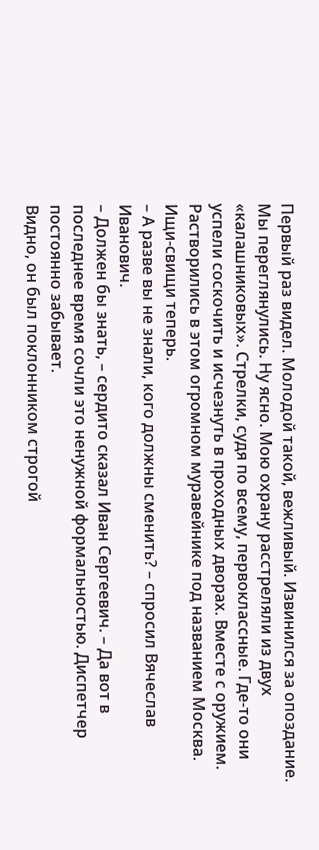Первый раз видел. Молодой такой, вежливый. Извинился за опоздание.
Мы переглянулись. Ну ясно. Мою охрану расстреляли из двух «калашниковых». Стрелки, судя по всему, первоклассные. Где-то они успели соскочить и исчезнуть в проходных дворах. Вместе с оружием. Растворились в этом огромном муравейнике под названием Москва. Ищи-свищи теперь.
– А разве вы не знали, кого должны сменить? – спросил Вячеслав Иванович.
– Должен бы знать, – сердито сказал Иван Сергеевич. – Да вот в последнее время сочли это ненужной формальностью. Диспетчер постоянно забывает.
Видно, он был поклонником строгой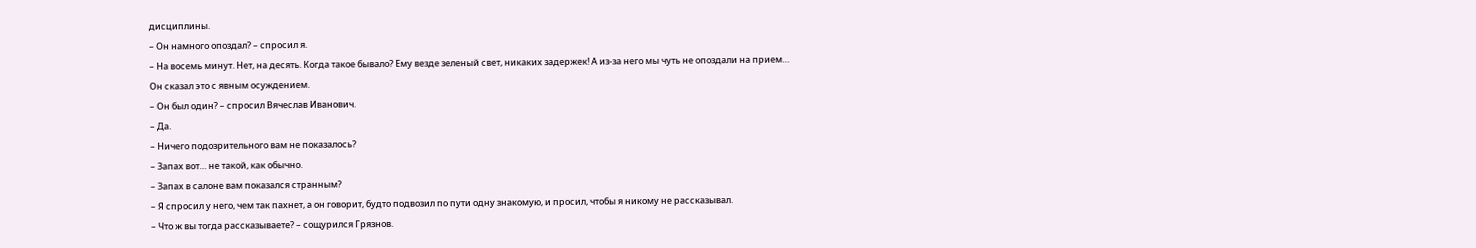дисциплины.
– Он намного опоздал? – спросил я.
– На восемь минут. Нет, на десять. Когда такое бывало? Ему везде зеленый свет, никаких задержек! А из-за него мы чуть не опоздали на прием…
Он сказал это с явным осуждением.
– Он был один? – спросил Вячеслав Иванович.
– Да.
– Ничего подозрительного вам не показалось?
– Запах вот… не такой, как обычно.
– Запах в салоне вам показался странным?
– Я спросил у него, чем так пахнет, а он говорит, будто подвозил по пути одну знакомую, и просил, чтобы я никому не рассказывал.
– Что ж вы тогда рассказываете? – сощурился Грязнов.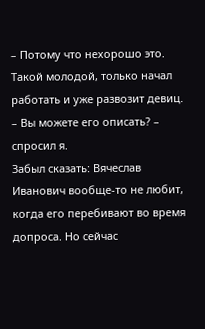– Потому что нехорошо это. Такой молодой, только начал работать и уже развозит девиц.
– Вы можете его описать? – спросил я.
Забыл сказать: Вячеслав Иванович вообще-то не любит, когда его перебивают во время допроса. Но сейчас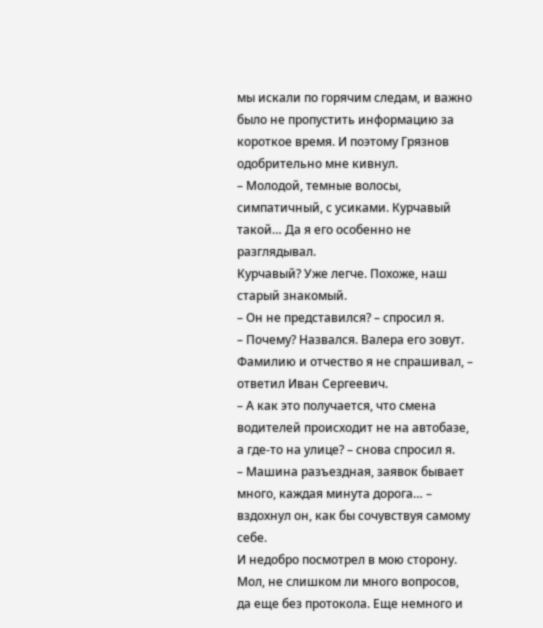мы искали по горячим следам, и важно было не пропустить информацию за короткое время. И поэтому Грязнов одобрительно мне кивнул.
– Молодой, темные волосы, симпатичный, с усиками. Курчавый такой… Да я его особенно не разглядывал.
Курчавый? Уже легче. Похоже, наш старый знакомый.
– Он не представился? – спросил я.
– Почему? Назвался. Валера его зовут. Фамилию и отчество я не спрашивал, – ответил Иван Сергеевич.
– А как это получается, что смена водителей происходит не на автобазе, а где-то на улице? – снова спросил я.
– Машина разъездная, заявок бывает много, каждая минута дорога… – вздохнул он, как бы сочувствуя самому себе.
И недобро посмотрел в мою сторону. Мол, не слишком ли много вопросов, да еще без протокола. Еще немного и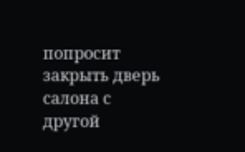попросит закрыть дверь салона с другой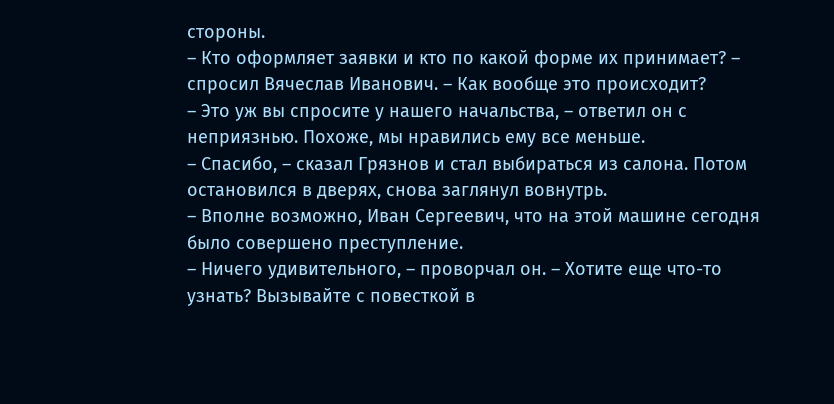стороны.
– Кто оформляет заявки и кто по какой форме их принимает? – спросил Вячеслав Иванович. – Как вообще это происходит?
– Это уж вы спросите у нашего начальства, – ответил он с неприязнью. Похоже, мы нравились ему все меньше.
– Спасибо, – сказал Грязнов и стал выбираться из салона. Потом остановился в дверях, снова заглянул вовнутрь.
– Вполне возможно, Иван Сергеевич, что на этой машине сегодня было совершено преступление.
– Ничего удивительного, – проворчал он. – Хотите еще что-то узнать? Вызывайте с повесткой в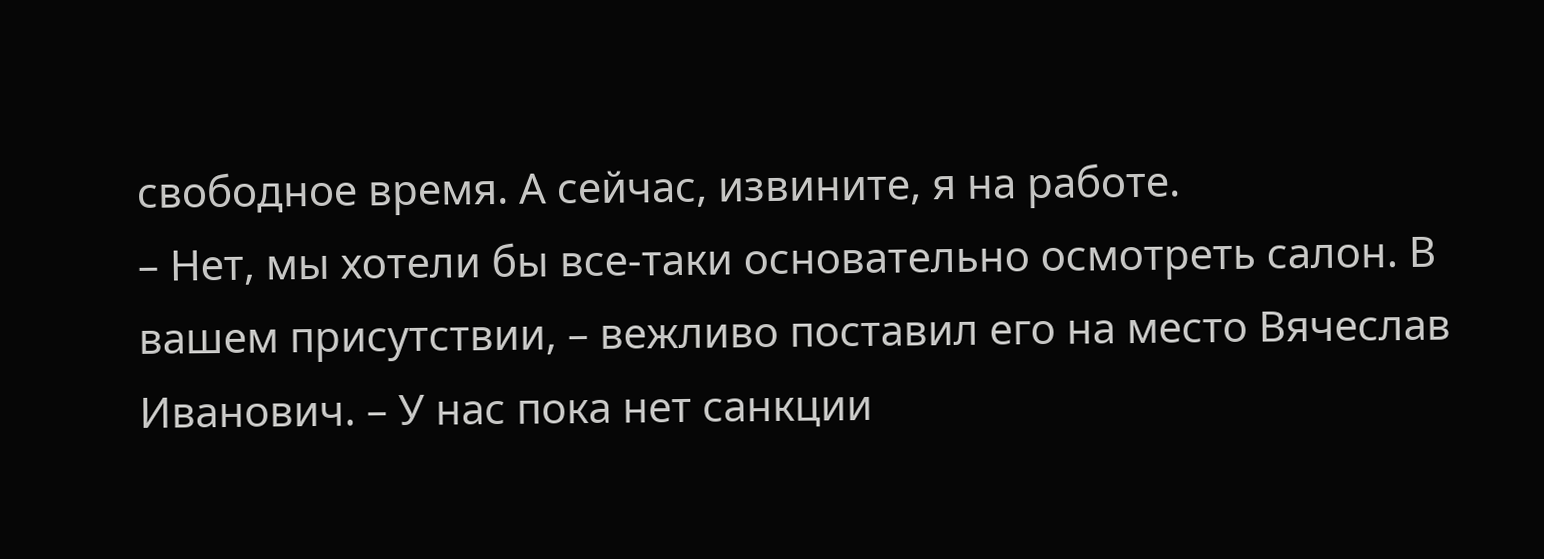свободное время. А сейчас, извините, я на работе.
– Нет, мы хотели бы все-таки основательно осмотреть салон. В вашем присутствии, – вежливо поставил его на место Вячеслав Иванович. – У нас пока нет санкции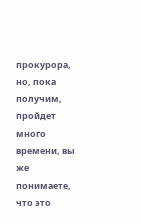прокурора, но, пока получим, пройдет много времени, вы же понимаете, что это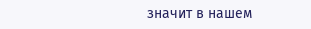значит в нашем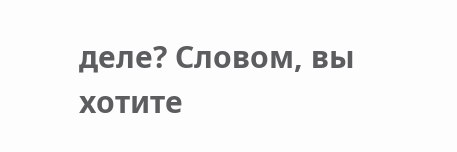деле? Словом, вы хотите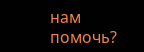нам помочь?